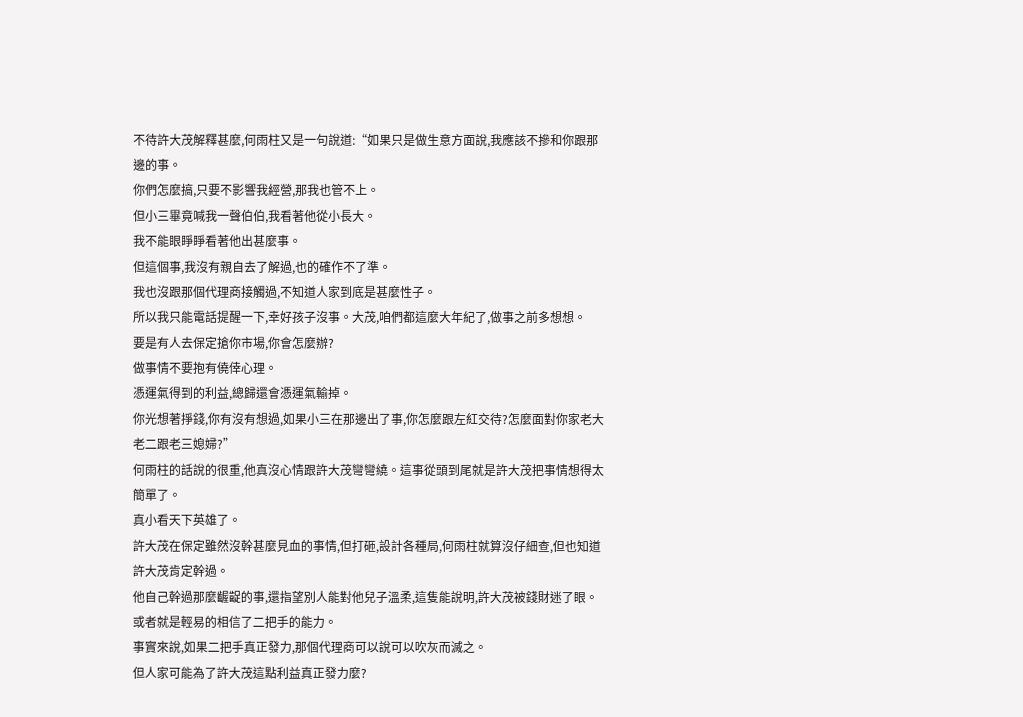不待許大茂解釋甚麼,何雨柱又是一句說道:“如果只是做生意方面說,我應該不摻和你跟那邊的事。
你們怎麼搞,只要不影響我經營,那我也管不上。
但小三畢竟喊我一聲伯伯,我看著他從小長大。
我不能眼睜睜看著他出甚麼事。
但這個事,我沒有親自去了解過,也的確作不了準。
我也沒跟那個代理商接觸過,不知道人家到底是甚麼性子。
所以我只能電話提醒一下,幸好孩子沒事。大茂,咱們都這麼大年紀了,做事之前多想想。
要是有人去保定搶你市場,你會怎麼辦?
做事情不要抱有僥倖心理。
憑運氣得到的利益,總歸還會憑運氣輸掉。
你光想著掙錢,你有沒有想過,如果小三在那邊出了事,你怎麼跟左紅交待?怎麼面對你家老大老二跟老三媳婦?”
何雨柱的話說的很重,他真沒心情跟許大茂彎彎繞。這事從頭到尾就是許大茂把事情想得太簡單了。
真小看天下英雄了。
許大茂在保定雖然沒幹甚麼見血的事情,但打砸,設計各種局,何雨柱就算沒仔細查,但也知道許大茂肯定幹過。
他自己幹過那麼齷齪的事,還指望別人能對他兒子溫柔,這隻能說明,許大茂被錢財迷了眼。
或者就是輕易的相信了二把手的能力。
事實來說,如果二把手真正發力,那個代理商可以說可以吹灰而滅之。
但人家可能為了許大茂這點利益真正發力麼?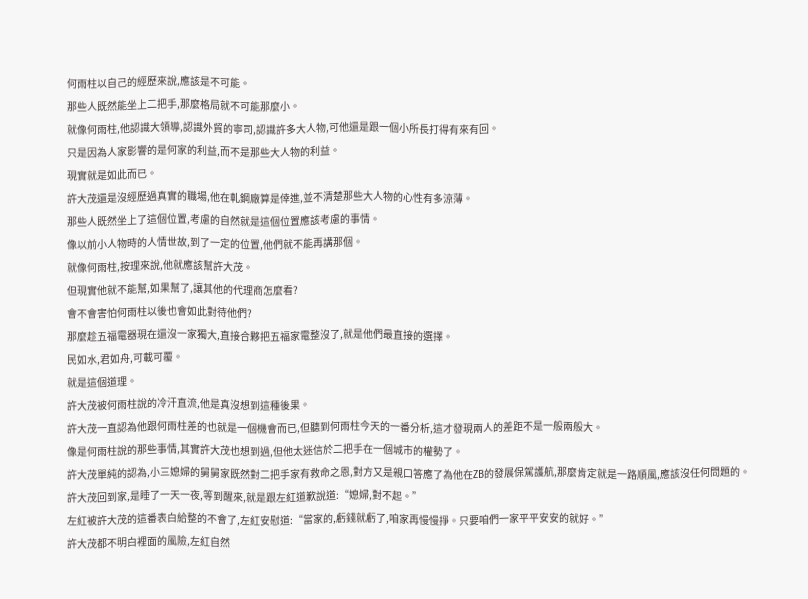何雨柱以自己的經歷來說,應該是不可能。
那些人既然能坐上二把手,那麼格局就不可能那麼小。
就像何雨柱,他認識大領導,認識外貿的寧司,認識許多大人物,可他還是跟一個小所長打得有來有回。
只是因為人家影響的是何家的利益,而不是那些大人物的利益。
現實就是如此而已。
許大茂還是沒經歷過真實的職場,他在軋鋼廠算是倖進,並不清楚那些大人物的心性有多涼薄。
那些人既然坐上了這個位置,考慮的自然就是這個位置應該考慮的事情。
像以前小人物時的人情世故,到了一定的位置,他們就不能再講那個。
就像何雨柱,按理來說,他就應該幫許大茂。
但現實他就不能幫,如果幫了,讓其他的代理商怎麼看?
會不會害怕何雨柱以後也會如此對待他們?
那麼趁五福電器現在還沒一家獨大,直接合夥把五福家電整沒了,就是他們最直接的選擇。
民如水,君如舟,可載可覆。
就是這個道理。
許大茂被何雨柱說的冷汗直流,他是真沒想到這種後果。
許大茂一直認為他跟何雨柱差的也就是一個機會而已,但聽到何雨柱今天的一番分析,這才發現兩人的差距不是一般兩般大。
像是何雨柱說的那些事情,其實許大茂也想到過,但他太迷信於二把手在一個城市的權勢了。
許大茂單純的認為,小三媳婦的舅舅家既然對二把手家有救命之恩,對方又是親口答應了為他在ZB的發展保駕護航,那麼肯定就是一路順風,應該沒任何問題的。
許大茂回到家,是睡了一天一夜,等到醒來,就是跟左紅道歉說道:“媳婦,對不起。”
左紅被許大茂的這番表白給整的不會了,左紅安慰道:“當家的,虧錢就虧了,咱家再慢慢掙。只要咱們一家平平安安的就好。”
許大茂都不明白裡面的風險,左紅自然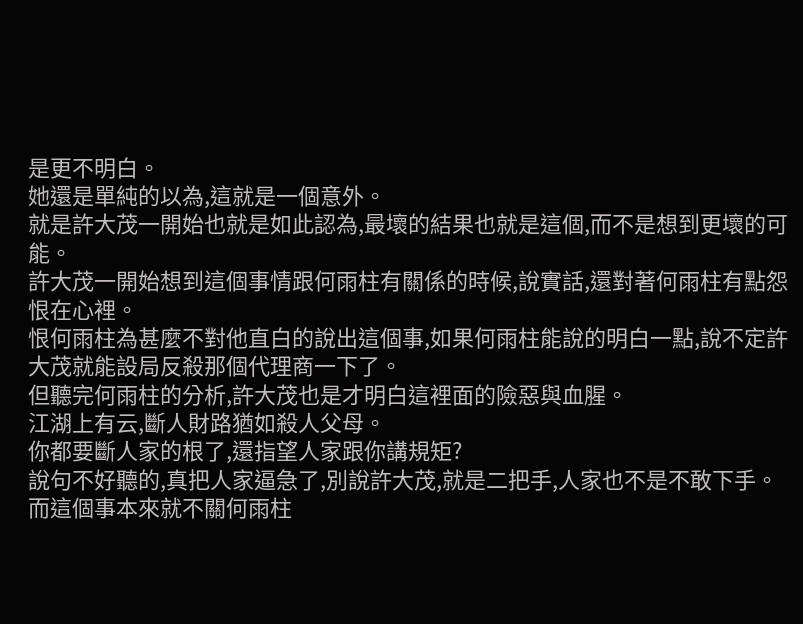是更不明白。
她還是單純的以為,這就是一個意外。
就是許大茂一開始也就是如此認為,最壞的結果也就是這個,而不是想到更壞的可能。
許大茂一開始想到這個事情跟何雨柱有關係的時候,說實話,還對著何雨柱有點怨恨在心裡。
恨何雨柱為甚麼不對他直白的說出這個事,如果何雨柱能說的明白一點,說不定許大茂就能設局反殺那個代理商一下了。
但聽完何雨柱的分析,許大茂也是才明白這裡面的險惡與血腥。
江湖上有云,斷人財路猶如殺人父母。
你都要斷人家的根了,還指望人家跟你講規矩?
說句不好聽的,真把人家逼急了,別說許大茂,就是二把手,人家也不是不敢下手。
而這個事本來就不關何雨柱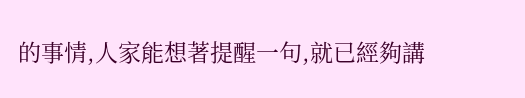的事情,人家能想著提醒一句,就已經夠講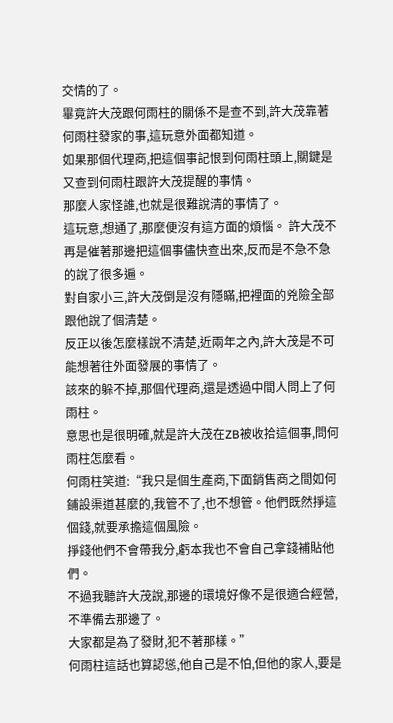交情的了。
畢竟許大茂跟何雨柱的關係不是查不到,許大茂靠著何雨柱發家的事,這玩意外面都知道。
如果那個代理商,把這個事記恨到何雨柱頭上,關鍵是又查到何雨柱跟許大茂提醒的事情。
那麼人家怪誰,也就是很難說清的事情了。
這玩意,想通了,那麼便沒有這方面的煩惱。 許大茂不再是催著那邊把這個事儘快查出來,反而是不急不急的說了很多遍。
對自家小三,許大茂倒是沒有隱瞞,把裡面的兇險全部跟他說了個清楚。
反正以後怎麼樣說不清楚,近兩年之內,許大茂是不可能想著往外面發展的事情了。
該來的躲不掉,那個代理商,還是透過中間人問上了何雨柱。
意思也是很明確,就是許大茂在ZB被收拾這個事,問何雨柱怎麼看。
何雨柱笑道:“我只是個生產商,下面銷售商之間如何鋪設渠道甚麼的,我管不了,也不想管。他們既然掙這個錢,就要承擔這個風險。
掙錢他們不會帶我分,虧本我也不會自己拿錢補貼他們。
不過我聽許大茂說,那邊的環境好像不是很適合經營,不準備去那邊了。
大家都是為了發財,犯不著那樣。”
何雨柱這話也算認慫,他自己是不怕,但他的家人,要是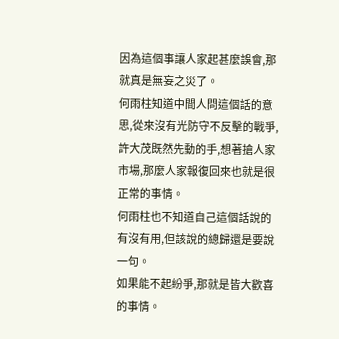因為這個事讓人家起甚麼誤會,那就真是無妄之災了。
何雨柱知道中間人問這個話的意思,從來沒有光防守不反擊的戰爭,許大茂既然先動的手,想著搶人家市場,那麼人家報復回來也就是很正常的事情。
何雨柱也不知道自己這個話說的有沒有用,但該說的總歸還是要說一句。
如果能不起紛爭,那就是皆大歡喜的事情。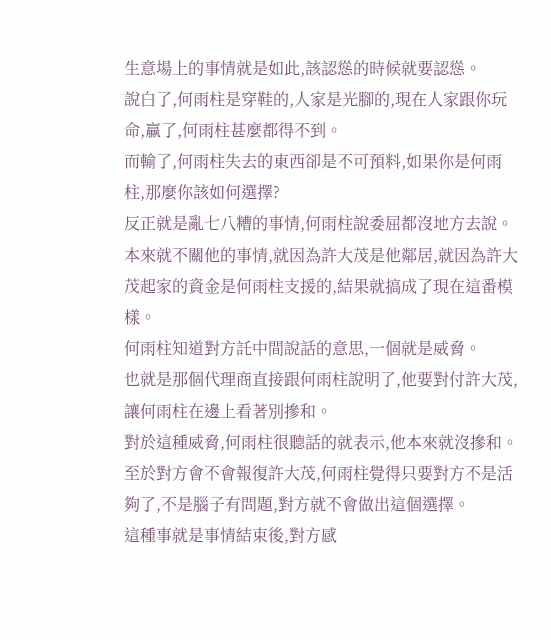生意場上的事情就是如此,該認慫的時候就要認慫。
說白了,何雨柱是穿鞋的,人家是光腳的,現在人家跟你玩命,贏了,何雨柱甚麼都得不到。
而輸了,何雨柱失去的東西卻是不可預料,如果你是何雨柱,那麼你該如何選擇?
反正就是亂七八糟的事情,何雨柱說委屈都沒地方去說。
本來就不關他的事情,就因為許大茂是他鄰居,就因為許大茂起家的資金是何雨柱支援的,結果就搞成了現在這番模樣。
何雨柱知道對方託中間說話的意思,一個就是威脅。
也就是那個代理商直接跟何雨柱說明了,他要對付許大茂,讓何雨柱在邊上看著別摻和。
對於這種威脅,何雨柱很聽話的就表示,他本來就沒摻和。
至於對方會不會報復許大茂,何雨柱覺得只要對方不是活夠了,不是腦子有問題,對方就不會做出這個選擇。
這種事就是事情結束後,對方感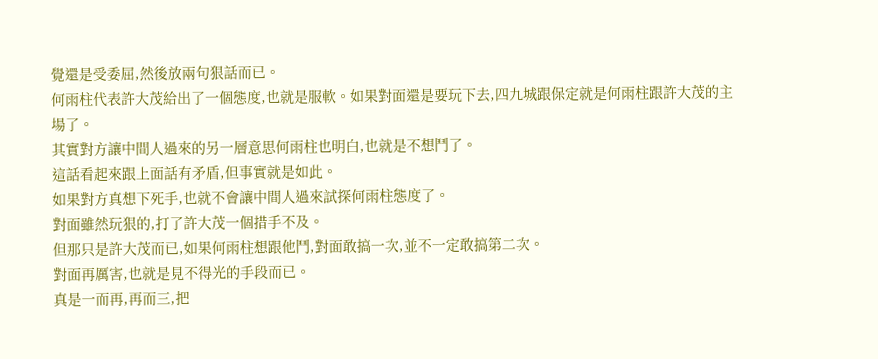覺還是受委屈,然後放兩句狠話而已。
何雨柱代表許大茂給出了一個態度,也就是服軟。如果對面還是要玩下去,四九城跟保定就是何雨柱跟許大茂的主場了。
其實對方讓中間人過來的另一層意思何雨柱也明白,也就是不想鬥了。
這話看起來跟上面話有矛盾,但事實就是如此。
如果對方真想下死手,也就不會讓中間人過來試探何雨柱態度了。
對面雖然玩狠的,打了許大茂一個措手不及。
但那只是許大茂而已,如果何雨柱想跟他鬥,對面敢搞一次,並不一定敢搞第二次。
對面再厲害,也就是見不得光的手段而已。
真是一而再,再而三,把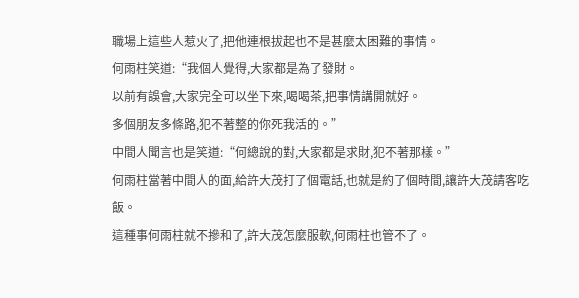職場上這些人惹火了,把他連根拔起也不是甚麼太困難的事情。
何雨柱笑道:“我個人覺得,大家都是為了發財。
以前有誤會,大家完全可以坐下來,喝喝茶,把事情講開就好。
多個朋友多條路,犯不著整的你死我活的。”
中間人聞言也是笑道:“何總說的對,大家都是求財,犯不著那樣。”
何雨柱當著中間人的面,給許大茂打了個電話,也就是約了個時間,讓許大茂請客吃飯。
這種事何雨柱就不摻和了,許大茂怎麼服軟,何雨柱也管不了。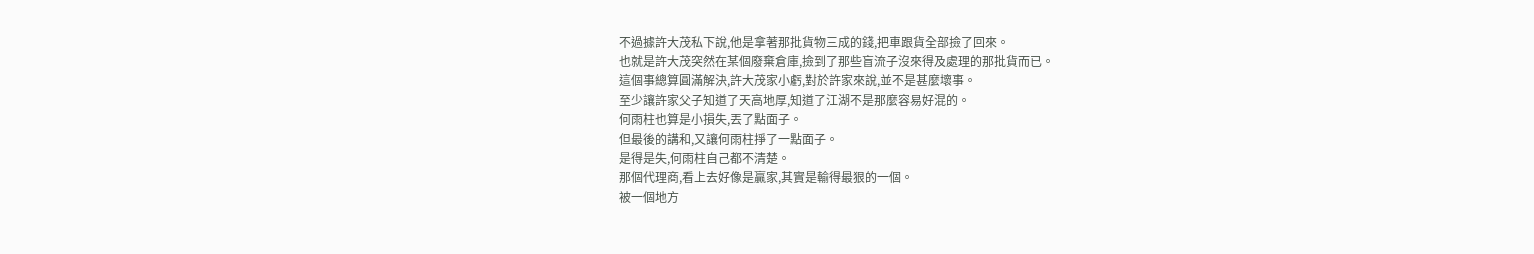不過據許大茂私下說,他是拿著那批貨物三成的錢,把車跟貨全部撿了回來。
也就是許大茂突然在某個廢棄倉庫,撿到了那些盲流子沒來得及處理的那批貨而已。
這個事總算圓滿解決,許大茂家小虧,對於許家來說,並不是甚麼壞事。
至少讓許家父子知道了天高地厚,知道了江湖不是那麼容易好混的。
何雨柱也算是小損失,丟了點面子。
但最後的講和,又讓何雨柱掙了一點面子。
是得是失,何雨柱自己都不清楚。
那個代理商,看上去好像是贏家,其實是輸得最狠的一個。
被一個地方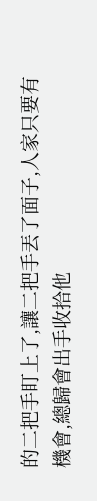的二把手盯上了,讓二把手丟了面子,人家只要有機會,總歸會出手收拾他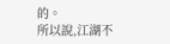的。
所以說,江湖不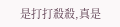是打打殺殺,真是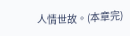人情世故。(本章完)